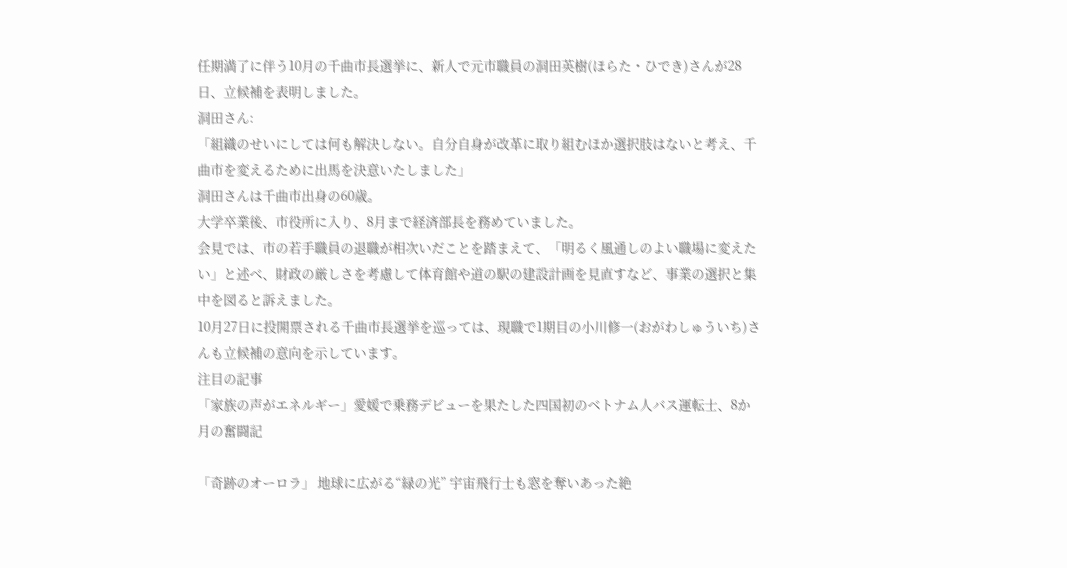任期満了に伴う10月の千曲市長選挙に、新人で元市職員の洞田英樹(ほらた・ひでき)さんが28日、立候補を表明しました。
洞田さん:
「組織のせいにしては何も解決しない。自分自身が改革に取り組むほか選択肢はないと考え、千曲市を変えるために出馬を決意いたしました」
洞田さんは千曲市出身の60歳。
大学卒業後、市役所に入り、8月まで経済部長を務めていました。
会見では、市の若手職員の退職が相次いだことを踏まえて、「明るく風通しのよい職場に変えたい」と述べ、財政の厳しさを考慮して体育館や道の駅の建設計画を見直すなど、事業の選択と集中を図ると訴えました。
10月27日に投開票される千曲市長選挙を巡っては、現職で1期目の小川修一(おがわしゅういち)さんも立候補の意向を示しています。
注目の記事
「家族の声がエネルギー」愛媛で乗務デビューを果たした四国初のベトナム人バス運転士、8か月の奮闘記

「奇跡のオーロラ」 地球に広がる“緑の光” 宇宙飛行士も窓を奪いあった絶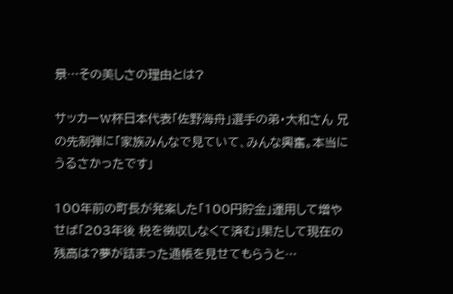景…その美しさの理由とは?

サッカーW杯日本代表「佐野海舟」選手の弟・大和さん 兄の先制弾に「家族みんなで見ていて、みんな興奮。本当にうるさかったです」

100年前の町長が発案した「100円貯金」運用して増やせば「203年後 税を徴収しなくて済む」果たして現在の残高は?夢が詰まった通帳を見せてもらうと…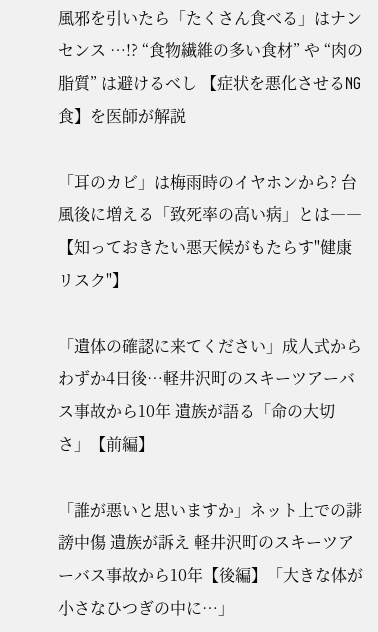風邪を引いたら「たくさん食べる」はナンセンス …!? “食物繊維の多い食材” や “肉の脂質” は避けるべし 【症状を悪化させるNG食】を医師が解説

「耳のカビ」は梅雨時のイヤホンから? 台風後に増える「致死率の高い病」とは―― 【知っておきたい悪天候がもたらす"健康リスク"】

「遺体の確認に来てください」成人式からわずか4日後…軽井沢町のスキーツアーバス事故から10年 遺族が語る「命の大切さ」【前編】

「誰が悪いと思いますか」ネット上での誹謗中傷 遺族が訴え 軽井沢町のスキーツアーバス事故から10年【後編】「大きな体が小さなひつぎの中に…」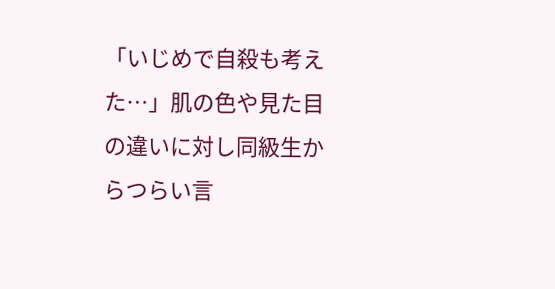「いじめで自殺も考えた…」肌の色や見た目の違いに対し同級生からつらい言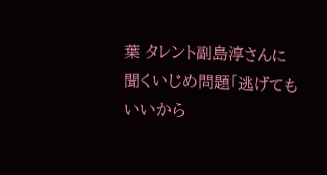葉 タレント副島淳さんに聞くいじめ問題「逃げてもいいから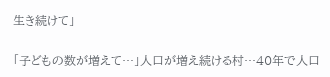生き続けて」

「子どもの数が増えて…」人口が増え続ける村…40年で人口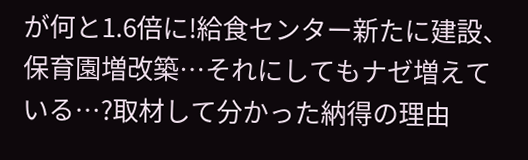が何と1.6倍に!給食センター新たに建設、保育園増改築…それにしてもナゼ増えている…?取材して分かった納得の理由